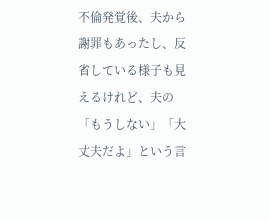不倫発覚後、夫から謝罪もあったし、反省している様子も見えるけれど、夫の「もうしない」「大丈夫だよ」という言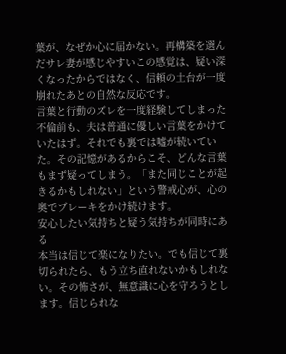葉が、なぜか心に届かない。再構築を選んだサレ妻が感じやすいこの感覚は、疑い深くなったからではなく、信頼の土台が一度崩れたあとの自然な反応です。
言葉と行動のズレを一度経験してしまった
不倫前も、夫は普通に優しい言葉をかけていたはず。それでも裏では嘘が続いていた。その記憶があるからこそ、どんな言葉もまず疑ってしまう。「また同じことが起きるかもしれない」という警戒心が、心の奥でブレーキをかけ続けます。
安心したい気持ちと疑う気持ちが同時にある
本当は信じて楽になりたい。でも信じて裏切られたら、もう立ち直れないかもしれない。その怖さが、無意識に心を守ろうとします。信じられな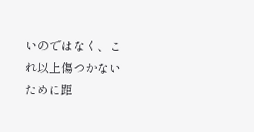いのではなく、これ以上傷つかないために距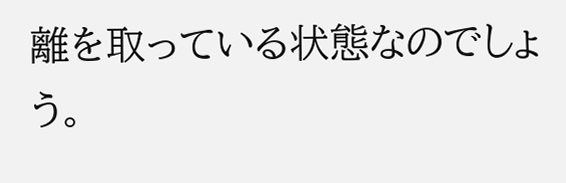離を取っている状態なのでしょう。